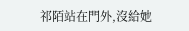祁陌站在門外,沒給她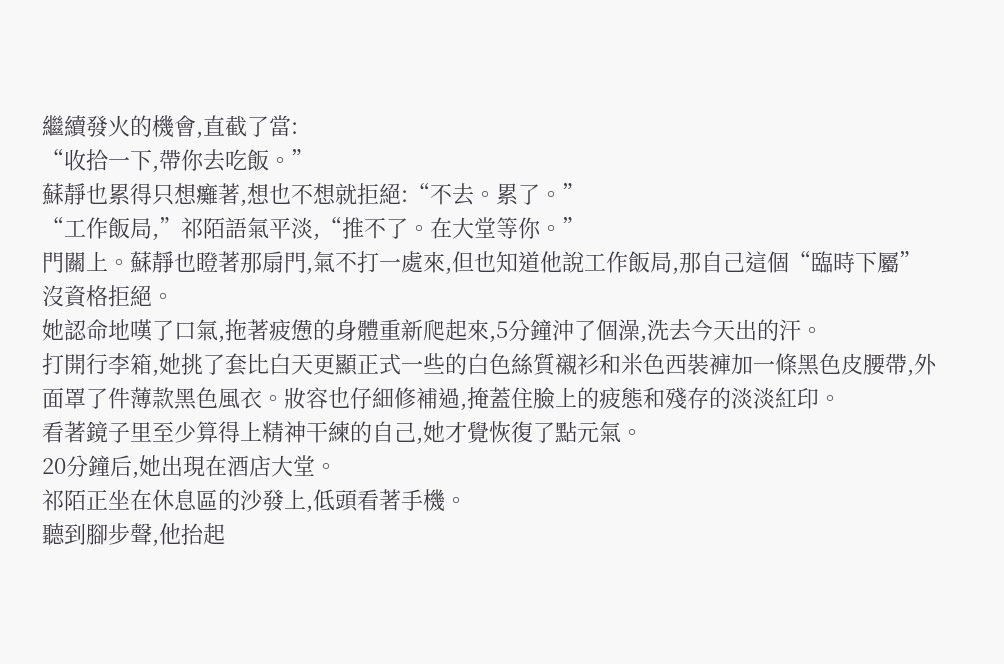繼續發火的機會,直截了當:
“收拾一下,帶你去吃飯。”
蘇靜也累得只想癱著,想也不想就拒絕:“不去。累了。”
“工作飯局,”祁陌語氣平淡,“推不了。在大堂等你。”
門關上。蘇靜也瞪著那扇門,氣不打一處來,但也知道他說工作飯局,那自己這個“臨時下屬”沒資格拒絕。
她認命地嘆了口氣,拖著疲憊的身體重新爬起來,5分鐘沖了個澡,洗去今天出的汗。
打開行李箱,她挑了套比白天更顯正式一些的白色絲質襯衫和米色西裝褲加一條黑色皮腰帶,外面罩了件薄款黑色風衣。妝容也仔細修補過,掩蓋住臉上的疲態和殘存的淡淡紅印。
看著鏡子里至少算得上精神干練的自己,她才覺恢復了點元氣。
20分鐘后,她出現在酒店大堂。
祁陌正坐在休息區的沙發上,低頭看著手機。
聽到腳步聲,他抬起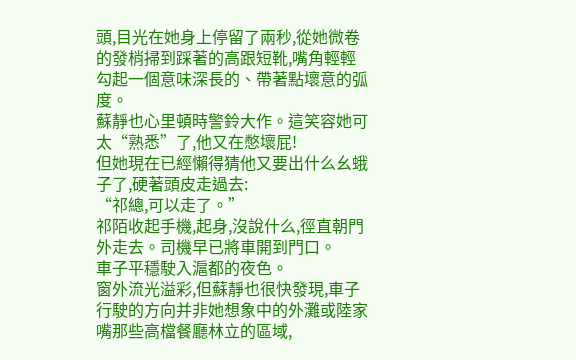頭,目光在她身上停留了兩秒,從她微卷的發梢掃到踩著的高跟短靴,嘴角輕輕勾起一個意味深長的、帶著點壞意的弧度。
蘇靜也心里頓時警鈴大作。這笑容她可太“熟悉”了,他又在憋壞屁!
但她現在已經懶得猜他又要出什么幺蛾子了,硬著頭皮走過去:
“祁總,可以走了。”
祁陌收起手機,起身,沒說什么,徑直朝門外走去。司機早已將車開到門口。
車子平穩駛入滬都的夜色。
窗外流光溢彩,但蘇靜也很快發現,車子行駛的方向并非她想象中的外灘或陸家嘴那些高檔餐廳林立的區域,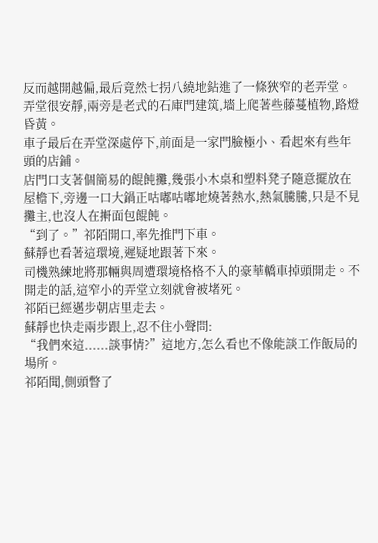反而越開越偏,最后竟然七拐八繞地鉆進了一條狹窄的老弄堂。
弄堂很安靜,兩旁是老式的石庫門建筑,墻上爬著些藤蔓植物,路燈昏黃。
車子最后在弄堂深處停下,前面是一家門臉極小、看起來有些年頭的店鋪。
店門口支著個簡易的餛飩攤,幾張小木桌和塑料凳子隨意擺放在屋檐下,旁邊一口大鍋正咕嘟咕嘟地燒著熱水,熱氣騰騰,只是不見攤主,也沒人在搟面包餛飩。
“到了。”祁陌開口,率先推門下車。
蘇靜也看著這環境,遲疑地跟著下來。
司機熟練地將那輛與周遭環境格格不入的豪華轎車掉頭開走。不開走的話,這窄小的弄堂立刻就會被堵死。
祁陌已經邁步朝店里走去。
蘇靜也快走兩步跟上,忍不住小聲問:
“我們來這......談事情?”這地方,怎么看也不像能談工作飯局的場所。
祁陌聞,側頭瞥了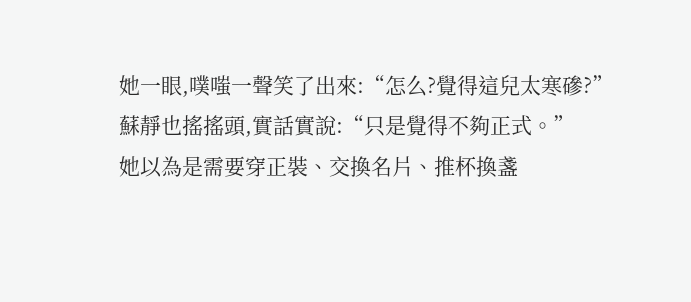她一眼,噗嗤一聲笑了出來:“怎么?覺得這兒太寒磣?”
蘇靜也搖搖頭,實話實說:“只是覺得不夠正式。”
她以為是需要穿正裝、交換名片、推杯換盞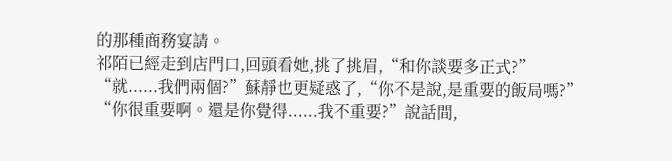的那種商務宴請。
祁陌已經走到店門口,回頭看她,挑了挑眉,“和你談要多正式?”
“就......我們兩個?”蘇靜也更疑惑了,“你不是說,是重要的飯局嗎?”
“你很重要啊。還是你覺得......我不重要?”說話間,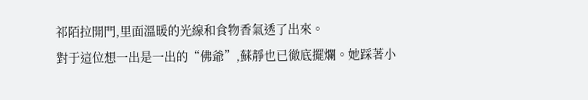祁陌拉開門,里面溫暖的光線和食物香氣透了出來。
對于這位想一出是一出的“佛爺”,蘇靜也已徹底擺爛。她踩著小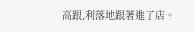高跟,利落地跟著進了店。